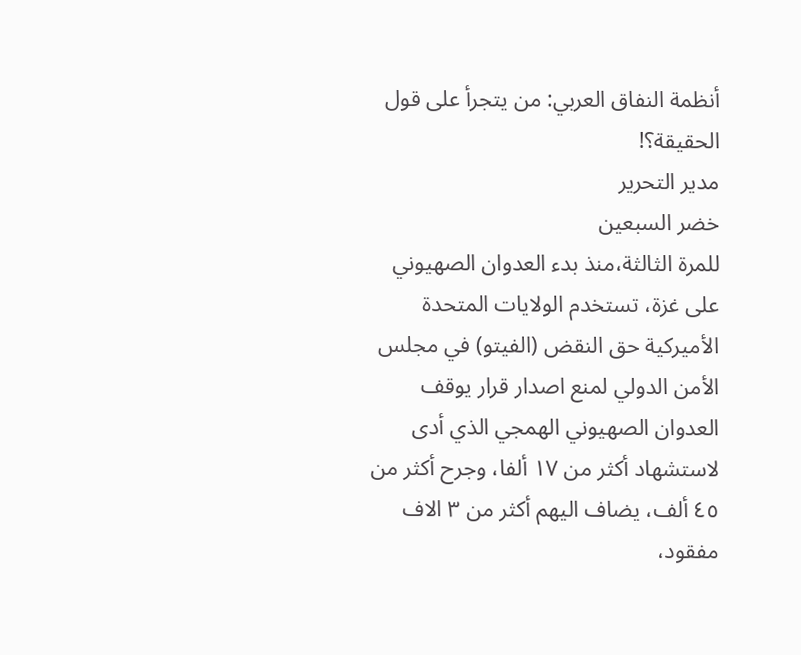أنظمة النفاق العربي: من يتجرأ على قول الحقيقة؟!
مدير التحرير
خضر السبعين
للمرة الثالثة،منذ بدء العدوان الصهيوني على غزة، تستخدم الولايات المتحدة الأميركية حق النقض (الفيتو) في مجلس الأمن الدولي لمنع اصدار قرار يوقف العدوان الصهيوني الهمجي الذي أدى لاستشهاد أكثر من ١٧ ألفا، وجرح أكثر من ٤٥ ألف، يضاف اليهم أكثر من ٣ الاف مفقود،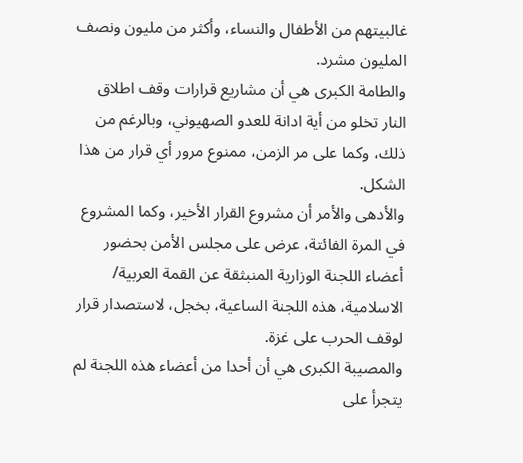غالبيتهم من الأطفال والنساء، وأكثر من مليون ونصف المليون مشرد.
والطامة الكبرى هي أن مشاريع قرارات وقف اطلاق النار تخلو من أية ادانة للعدو الصهيوني، وبالرغم من ذلك، وكما على مر الزمن، ممنوع مرور أي قرار من هذا الشكل.
والأدهى والأمر أن مشروع القرار الأخير، وكما المشروع في المرة الفائتة، عرض على مجلس الأمن بحضور أعضاء اللجنة الوزارية المنبثقة عن القمة العربية/ الاسلامية، هذه اللجنة الساعية، بخجل، لاستصدار قرار لوقف الحرب على غزة.
والمصيبة الكبرى هي أن أحدا من أعضاء هذه اللجنة لم يتجرأ على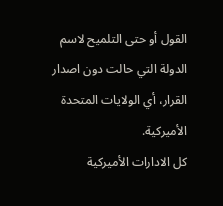القول أو حتى التلميح لاسم الدولة التي حالت دون اصدار القرار، أي الولايات المتحدة الأميركية.
كل الادارات الأميركية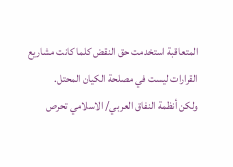المتعاقبة استخدمت حق النقض كلما كانت مشاريع القرارات ليست في مصلحة الكيان المحتل.
ولكن أنظمة النفاق العربي/ الاسلامي تحرص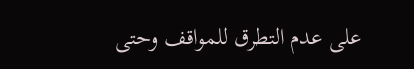على عدم التطرق للمواقف وحتى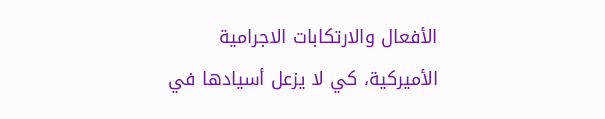الأفعال والارتكابات الاجرامية الأميركية، كي لا يزعل أسيادها في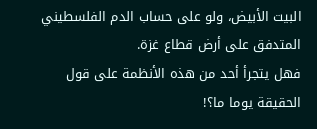البيت الأبيض، ولو على حساب الدم الفلسطيني المتدفق على أرض قطاع غزة.
فهل يتجرأ أحد من هذه الأنظمة على قول الحقيقة يوما ما؟!